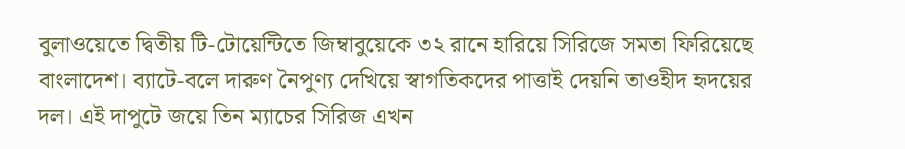বুলাওয়েতে দ্বিতীয় টি-টোয়েন্টিতে জিম্বাবুয়েকে ৩২ রানে হারিয়ে সিরিজে সমতা ফিরিয়েছে বাংলাদেশ। ব্যাটে-বলে দারুণ নৈপুণ্য দেখিয়ে স্বাগতিকদের পাত্তাই দেয়নি তাওহীদ হৃদয়ের দল। এই দাপুটে জয়ে তিন ম্যাচের সিরিজ এখন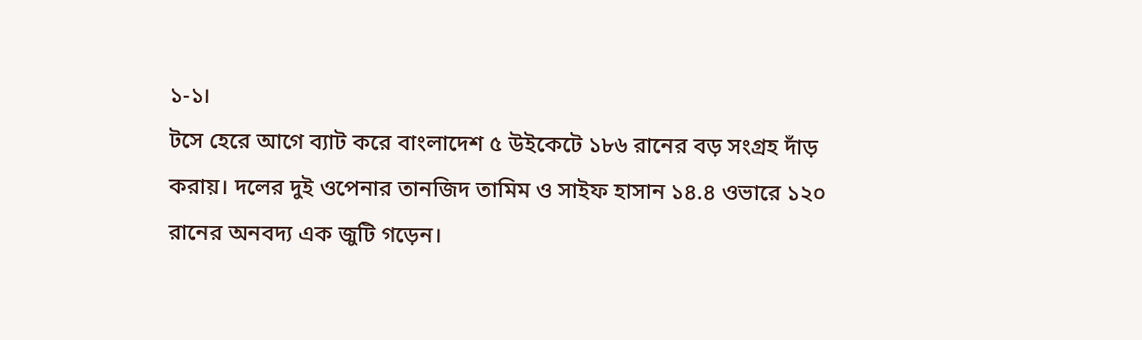১-১।
টসে হেরে আগে ব্যাট করে বাংলাদেশ ৫ উইকেটে ১৮৬ রানের বড় সংগ্রহ দাঁড় করায়। দলের দুই ওপেনার তানজিদ তামিম ও সাইফ হাসান ১৪.৪ ওভারে ১২০ রানের অনবদ্য এক জুটি গড়েন।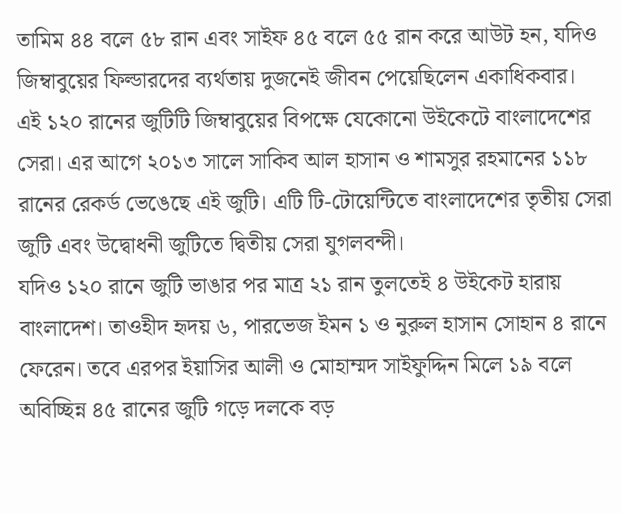তামিম ৪৪ বলে ৫৮ রান এবং সাইফ ৪৫ বলে ৫৫ রান করে আউট হন, যদিও জিম্বাবুয়ের ফিল্ডারদের ব্যর্থতায় দুজনেই জীবন পেয়েছিলেন একাধিকবার।
এই ১২০ রানের জুটিটি জিম্বাবুয়ের বিপক্ষে যেকোনো উইকেটে বাংলাদেশের সেরা। এর আগে ২০১৩ সালে সাকিব আল হাসান ও শামসুর রহমানের ১১৮ রানের রেকর্ড ভেঙেছে এই জুটি। এটি টি-টোয়েন্টিতে বাংলাদেশের তৃতীয় সেরা জুটি এবং উদ্বোধনী জুটিতে দ্বিতীয় সেরা যুগলবন্দী।
যদিও ১২০ রানে জুটি ভাঙার পর মাত্র ২১ রান তুলতেই ৪ উইকেট হারায় বাংলাদেশ। তাওহীদ হৃদয় ৬, পারভেজ ইমন ১ ও নুরুল হাসান সোহান ৪ রানে ফেরেন। তবে এরপর ইয়াসির আলী ও মোহাম্মদ সাইফুদ্দিন মিলে ১৯ বলে অবিচ্ছিন্ন ৪৫ রানের জুটি গড়ে দলকে বড়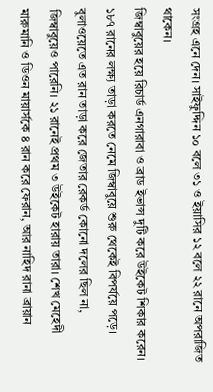সংগ্রহ এনে দেন। সাইফুদ্দিন ১০ বলে ৩১ ও ইয়াসির ১২ বলে ২২ রানে অপরাজিত থাকেন।
জিম্বাবুয়ের হয়ে রিচার্ড এনগারাবা ও ব্রাড ইভান্স দুটি করে উইকেট শিকার করেন।
১৮৭ রানের লক্ষ্য তাড়া করতে নেমে জিম্বাবুয়ে শুরু থেকেই বিপর্যয়ে পড়ে। বুলাওয়েতে এত রান তাড়া করে জেতার রেকর্ড কোনো দলের ছিল না, জিম্বাবুয়েও পারেনি। ২১ রানেই প্রথম ৩ উইকেট হারায় তারা। শেখ মেহেদী মারুমানি ও ডিওন মায়ার্সকে ৪ রান করে ফেরান, আর নাহিদ রানা ব্রায়ান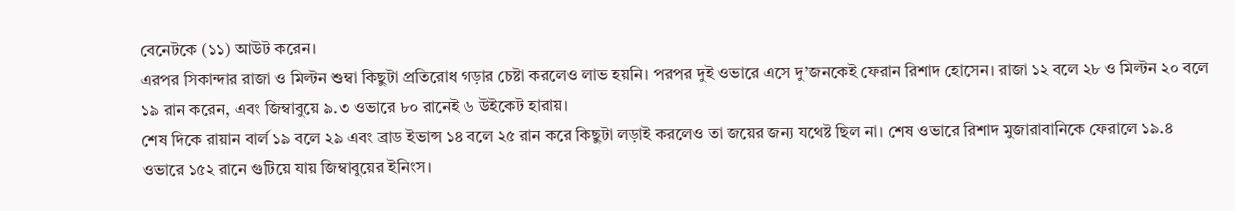বেনেটকে (১১) আউট করেন।
এরপর সিকান্দার রাজা ও মিল্টন শুম্বা কিছুটা প্রতিরোধ গড়ার চেষ্টা করলেও লাভ হয়নি। পরপর দুই ওভারে এসে দু’জনকেই ফেরান রিশাদ হোসেন। রাজা ১২ বলে ২৮ ও মিল্টন ২০ বলে ১৯ রান করেন, এবং জিম্বাবুয়ে ৯.৩ ওভারে ৮০ রানেই ৬ উইকেট হারায়।
শেষ দিকে রায়ান বার্ল ১৯ বলে ২৯ এবং ব্রাড ইভান্স ১৪ বলে ২৫ রান করে কিছুটা লড়াই করলেও তা জয়ের জন্য যথেষ্ট ছিল না। শেষ ওভারে রিশাদ মুজারাবানিকে ফেরালে ১৯.৪ ওভারে ১৫২ রানে গুটিয়ে যায় জিম্বাবুয়ের ইনিংস।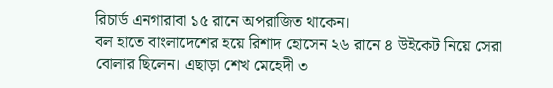রিচার্ড এনগারাবা ১৫ রানে অপরাজিত থাকেন।
বল হাতে বাংলাদেশের হয়ে রিশাদ হোসেন ২৬ রানে ৪ উইকেট নিয়ে সেরা বোলার ছিলেন। এছাড়া শেখ মেহেদী ৩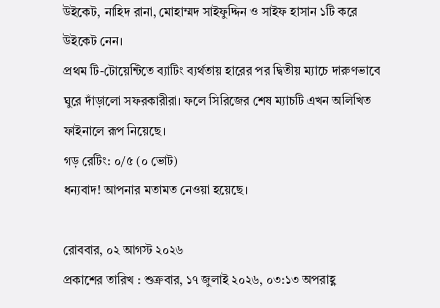উইকেট, নাহিদ রানা, মোহাম্মদ সাইফুদ্দিন ও সাইফ হাসান ১টি করে উইকেট নেন।
প্রথম টি-টোয়েন্টিতে ব্যাটিং ব্যর্থতায় হারের পর দ্বিতীয় ম্যাচে দারুণভাবে ঘুরে দাঁড়ালো সফরকারীরা। ফলে সিরিজের শেষ ম্যাচটি এখন অলিখিত ফাইনালে রূপ নিয়েছে।
গড় রেটিং: ০/৫ (০ ভোট)
ধন্যবাদ! আপনার মতামত নেওয়া হয়েছে।

রোববার, ০২ আগস্ট ২০২৬
প্রকাশের তারিখ : শুক্রবার, ১৭ জুলাই ২০২৬, ০৩:১৩ অপরাহ্ণ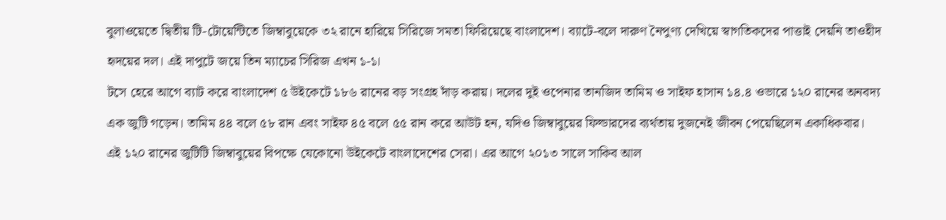বুলাওয়েতে দ্বিতীয় টি-টোয়েন্টিতে জিম্বাবুয়েকে ৩২ রানে হারিয়ে সিরিজে সমতা ফিরিয়েছে বাংলাদেশ। ব্যাটে-বলে দারুণ নৈপুণ্য দেখিয়ে স্বাগতিকদের পাত্তাই দেয়নি তাওহীদ হৃদয়ের দল। এই দাপুটে জয়ে তিন ম্যাচের সিরিজ এখন ১-১।
টসে হেরে আগে ব্যাট করে বাংলাদেশ ৫ উইকেটে ১৮৬ রানের বড় সংগ্রহ দাঁড় করায়। দলের দুই ওপেনার তানজিদ তামিম ও সাইফ হাসান ১৪.৪ ওভারে ১২০ রানের অনবদ্য এক জুটি গড়েন। তামিম ৪৪ বলে ৫৮ রান এবং সাইফ ৪৫ বলে ৫৫ রান করে আউট হন, যদিও জিম্বাবুয়ের ফিল্ডারদের ব্যর্থতায় দুজনেই জীবন পেয়েছিলেন একাধিকবার।
এই ১২০ রানের জুটিটি জিম্বাবুয়ের বিপক্ষে যেকোনো উইকেটে বাংলাদেশের সেরা। এর আগে ২০১৩ সালে সাকিব আল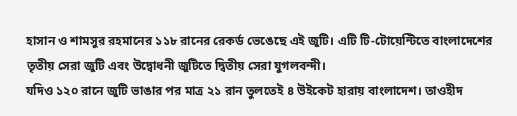হাসান ও শামসুর রহমানের ১১৮ রানের রেকর্ড ভেঙেছে এই জুটি। এটি টি-টোয়েন্টিতে বাংলাদেশের তৃতীয় সেরা জুটি এবং উদ্বোধনী জুটিতে দ্বিতীয় সেরা যুগলবন্দী।
যদিও ১২০ রানে জুটি ভাঙার পর মাত্র ২১ রান তুলতেই ৪ উইকেট হারায় বাংলাদেশ। তাওহীদ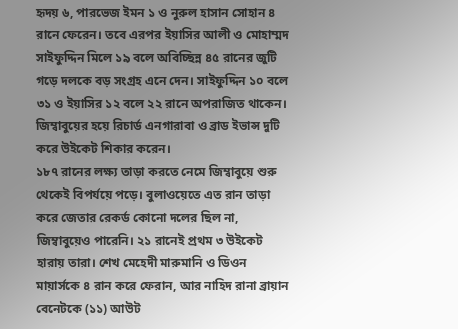হৃদয় ৬, পারভেজ ইমন ১ ও নুরুল হাসান সোহান ৪ রানে ফেরেন। তবে এরপর ইয়াসির আলী ও মোহাম্মদ সাইফুদ্দিন মিলে ১৯ বলে অবিচ্ছিন্ন ৪৫ রানের জুটি গড়ে দলকে বড় সংগ্রহ এনে দেন। সাইফুদ্দিন ১০ বলে ৩১ ও ইয়াসির ১২ বলে ২২ রানে অপরাজিত থাকেন।
জিম্বাবুয়ের হয়ে রিচার্ড এনগারাবা ও ব্রাড ইভান্স দুটি করে উইকেট শিকার করেন।
১৮৭ রানের লক্ষ্য তাড়া করতে নেমে জিম্বাবুয়ে শুরু থেকেই বিপর্যয়ে পড়ে। বুলাওয়েতে এত রান তাড়া করে জেতার রেকর্ড কোনো দলের ছিল না, জিম্বাবুয়েও পারেনি। ২১ রানেই প্রথম ৩ উইকেট হারায় তারা। শেখ মেহেদী মারুমানি ও ডিওন মায়ার্সকে ৪ রান করে ফেরান, আর নাহিদ রানা ব্রায়ান বেনেটকে (১১) আউট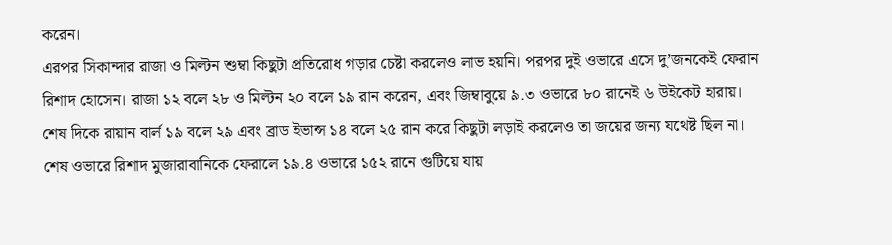করেন।
এরপর সিকান্দার রাজা ও মিল্টন শুম্বা কিছুটা প্রতিরোধ গড়ার চেষ্টা করলেও লাভ হয়নি। পরপর দুই ওভারে এসে দু’জনকেই ফেরান রিশাদ হোসেন। রাজা ১২ বলে ২৮ ও মিল্টন ২০ বলে ১৯ রান করেন, এবং জিম্বাবুয়ে ৯.৩ ওভারে ৮০ রানেই ৬ উইকেট হারায়।
শেষ দিকে রায়ান বার্ল ১৯ বলে ২৯ এবং ব্রাড ইভান্স ১৪ বলে ২৫ রান করে কিছুটা লড়াই করলেও তা জয়ের জন্য যথেষ্ট ছিল না। শেষ ওভারে রিশাদ মুজারাবানিকে ফেরালে ১৯.৪ ওভারে ১৫২ রানে গুটিয়ে যায়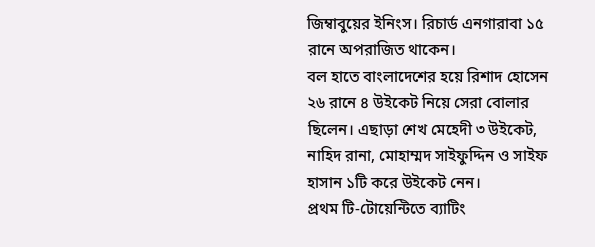জিম্বাবুয়ের ইনিংস। রিচার্ড এনগারাবা ১৫ রানে অপরাজিত থাকেন।
বল হাতে বাংলাদেশের হয়ে রিশাদ হোসেন ২৬ রানে ৪ উইকেট নিয়ে সেরা বোলার ছিলেন। এছাড়া শেখ মেহেদী ৩ উইকেট, নাহিদ রানা, মোহাম্মদ সাইফুদ্দিন ও সাইফ হাসান ১টি করে উইকেট নেন।
প্রথম টি-টোয়েন্টিতে ব্যাটিং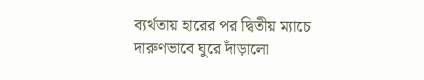ব্যর্থতায় হারের পর দ্বিতীয় ম্যাচে দারুণভাবে ঘুরে দাঁড়ালো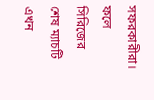সফরকারীরা। ফলে সিরিজের শেষ ম্যাচটি এখন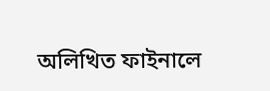অলিখিত ফাইনালে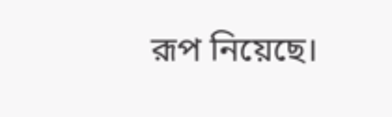রূপ নিয়েছে।